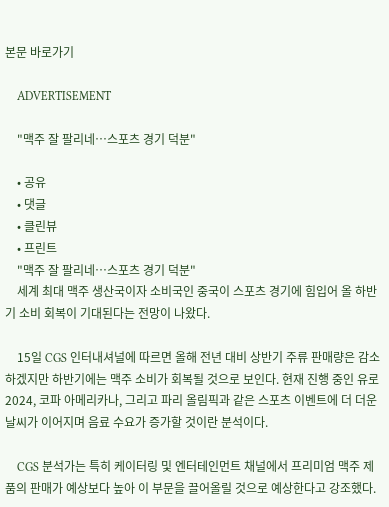본문 바로가기

    ADVERTISEMENT

    "맥주 잘 팔리네…스포츠 경기 덕분"

    • 공유
    • 댓글
    • 클린뷰
    • 프린트
    "맥주 잘 팔리네…스포츠 경기 덕분"
    세계 최대 맥주 생산국이자 소비국인 중국이 스포츠 경기에 힘입어 올 하반기 소비 회복이 기대된다는 전망이 나왔다.

    15일 CGS 인터내셔널에 따르면 올해 전년 대비 상반기 주류 판매량은 감소하겠지만 하반기에는 맥주 소비가 회복될 것으로 보인다. 현재 진행 중인 유로 2024, 코파 아메리카나, 그리고 파리 올림픽과 같은 스포츠 이벤트에 더 더운 날씨가 이어지며 음료 수요가 증가할 것이란 분석이다.

    CGS 분석가는 특히 케이터링 및 엔터테인먼트 채널에서 프리미엄 맥주 제품의 판매가 예상보다 높아 이 부문을 끌어올릴 것으로 예상한다고 강조했다.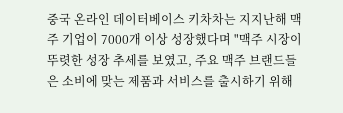중국 온라인 데이터베이스 키차차는 지지난해 맥주 기업이 7000개 이상 성장했다며 "맥주 시장이 뚜렷한 성장 추세를 보였고, 주요 맥주 브랜드들은 소비에 맞는 제품과 서비스를 출시하기 위해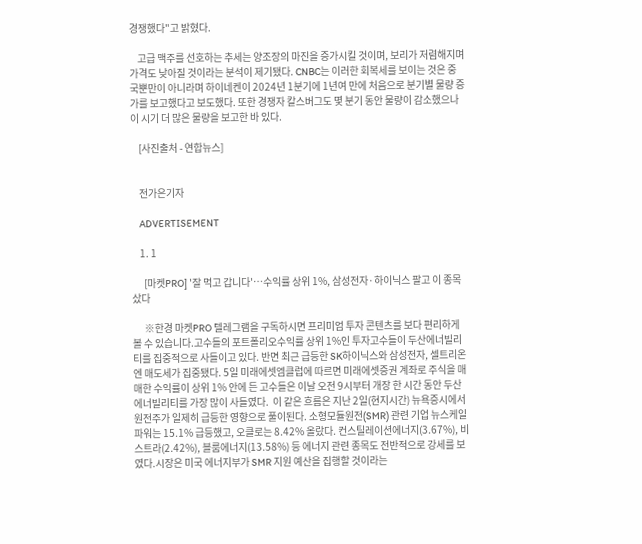경쟁했다"고 밝혔다.

    고급 맥주를 선호하는 추세는 양조장의 마진을 증가시킬 것이며, 보리가 저렴해지며 가격도 낮아질 것이라는 분석이 제기됐다. CNBC는 이러한 회복세를 보이는 것은 중국뿐만이 아니라며 하이네켄이 2024년 1분기에 1년여 만에 처음으로 분기별 물량 증가를 보고했다고 보도했다. 또한 경쟁자 칼스버그도 몇 분기 동안 물량이 감소했으나 이 시기 더 많은 물량을 보고한 바 있다.

    [사진출처 - 연합뉴스]


    전가은기자

    ADVERTISEMENT

    1. 1

      [마켓PRO] '잘 먹고 갑니다'…수익률 상위 1%, 삼성전자·하이닉스 팔고 이 종목 샀다

      ※한경 마켓PRO 텔레그램을 구독하시면 프리미엄 투자 콘텐츠를 보다 편리하게 볼 수 있습니다.고수들의 포트폴리오수익률 상위 1%인 투자고수들이 두산에너빌리티를 집중적으로 사들이고 있다. 반면 최근 급등한 SK하이닉스와 삼성전자, 셀트리온엔 매도세가 집중됐다. 5일 미래에셋엠클럽에 따르면 미래에셋증권 계좌로 주식을 매매한 수익률이 상위 1% 안에 든 고수들은 이날 오전 9시부터 개장 한 시간 동안 두산에너빌리티를 가장 많이 사들였다.  이 같은 흐름은 지난 2일(현지시간) 뉴욕증시에서 원전주가 일제히 급등한 영향으로 풀이된다. 소형모듈원전(SMR) 관련 기업 뉴스케일파워는 15.1% 급등했고, 오클로는 8.42% 올랐다. 컨스틸레이션에너지(3.67%), 비스트라(2.42%), 블룸에너지(13.58%) 등 에너지 관련 종목도 전반적으로 강세를 보였다.시장은 미국 에너지부가 SMR 지원 예산을 집행할 것이라는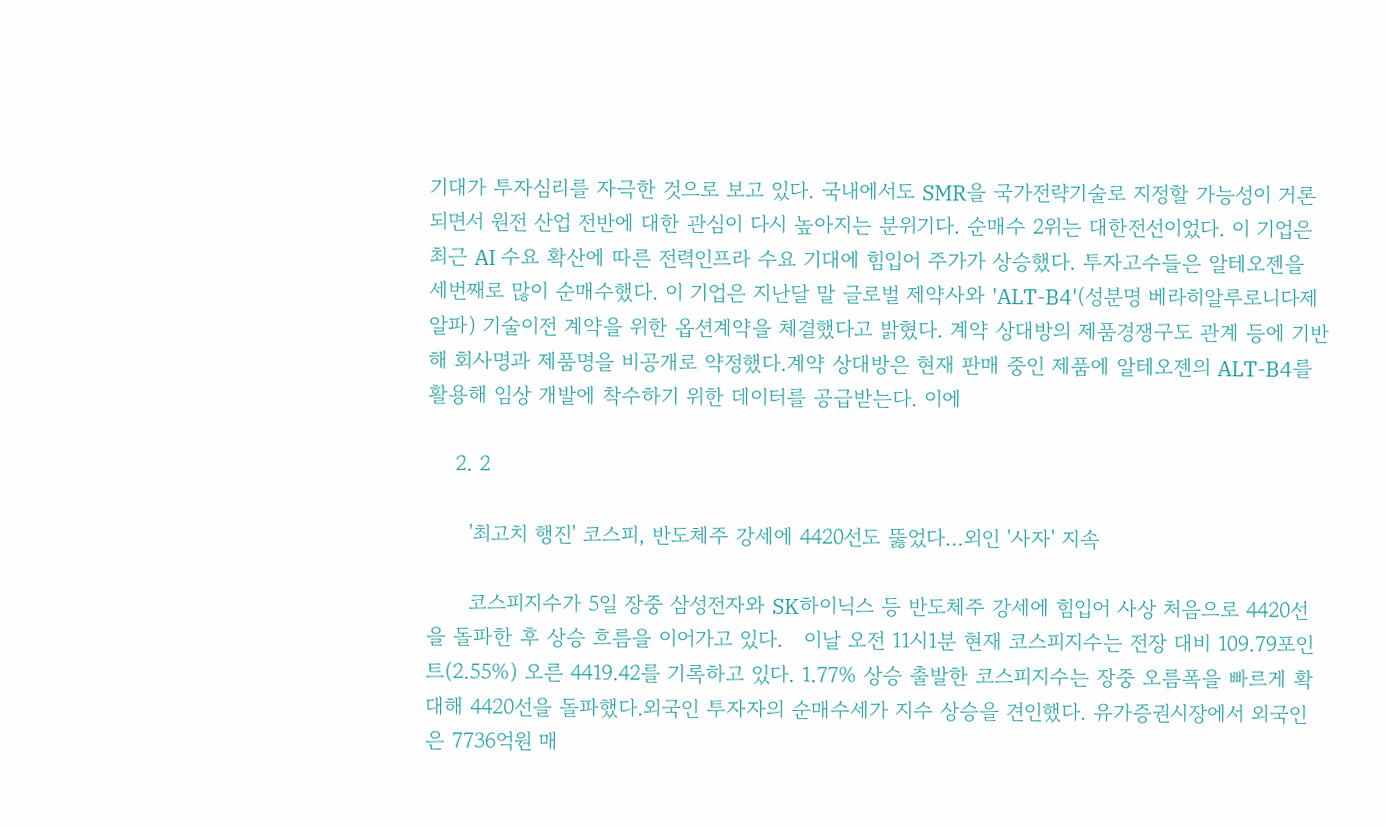기대가 투자심리를 자극한 것으로 보고 있다. 국내에서도 SMR을 국가전략기술로 지정할 가능성이 거론되면서 원전 산업 전반에 대한 관심이 다시 높아지는 분위기다. 순매수 2위는 대한전선이었다. 이 기업은 최근 AI 수요 확산에 따른 전력인프라 수요 기대에 힘입어 주가가 상승했다. 투자고수들은 알테오젠을 세번째로 많이 순매수했다. 이 기업은 지난달 말 글로벌 제약사와 'ALT-B4'(성분명 베라히알루로니다제 알파) 기술이전 계약을 위한 옵션계약을 체결했다고 밝혔다. 계약 상대방의 제품경쟁구도 관계 등에 기반해 회사명과 제품명을 비공개로 약정했다.계약 상대방은 현재 판매 중인 제품에 알테오젠의 ALT-B4를 활용해 임상 개발에 착수하기 위한 데이터를 공급받는다. 이에

    2. 2

      '최고치 행진' 코스피, 반도체주 강세에 4420선도 뚫었다…외인 '사자' 지속

      코스피지수가 5일 장중 삼성전자와 SK하이닉스 등 반도체주 강세에 힘입어 사상 처음으로 4420선을 돌파한 후 상승 흐름을 이어가고 있다.   이날 오전 11시1분 현재 코스피지수는 전장 대비 109.79포인트(2.55%) 오른 4419.42를 기록하고 있다. 1.77% 상승 출발한 코스피지수는 장중 오름폭을 빠르게 확대해 4420선을 돌파했다.외국인 투자자의 순매수세가 지수 상승을 견인했다. 유가증권시장에서 외국인은 7736억원 매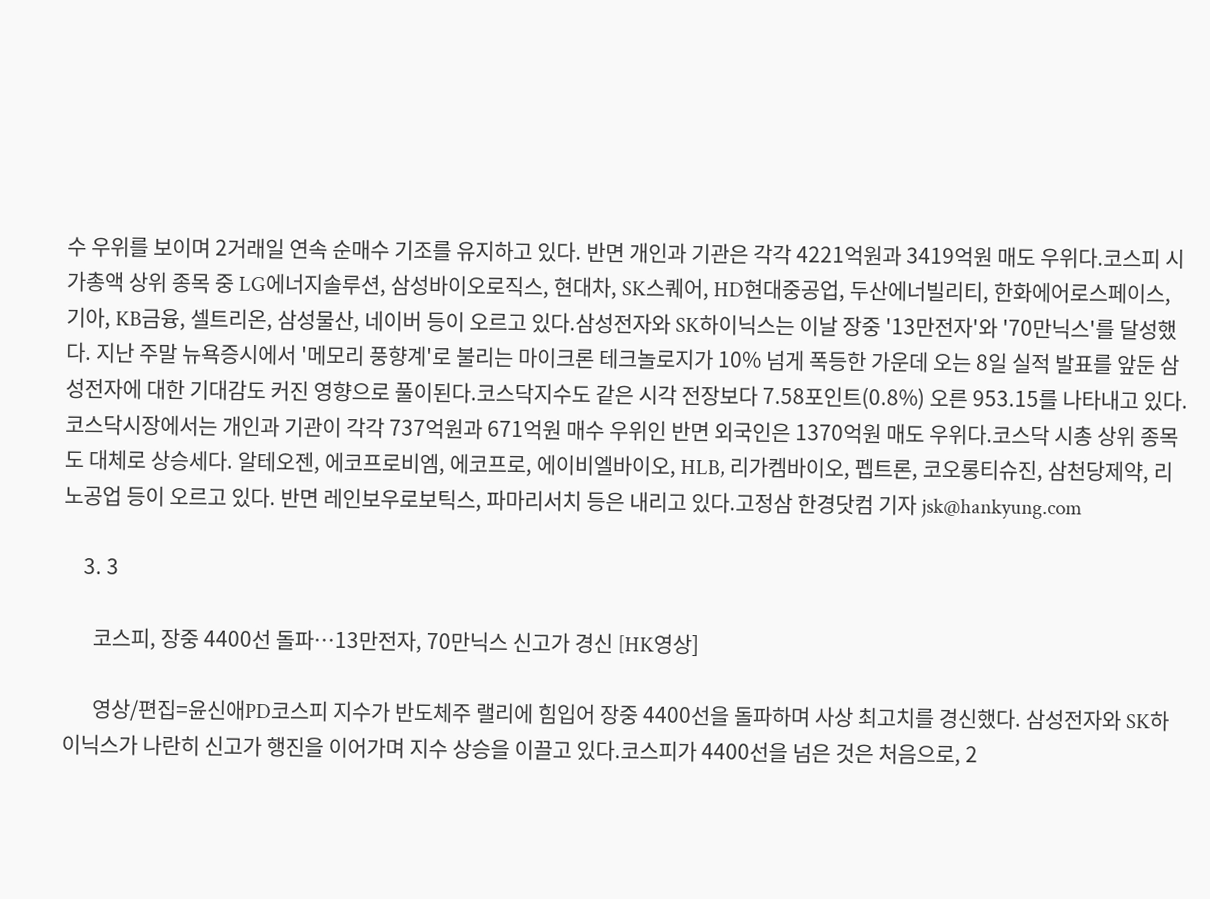수 우위를 보이며 2거래일 연속 순매수 기조를 유지하고 있다. 반면 개인과 기관은 각각 4221억원과 3419억원 매도 우위다.코스피 시가총액 상위 종목 중 LG에너지솔루션, 삼성바이오로직스, 현대차, SK스퀘어, HD현대중공업, 두산에너빌리티, 한화에어로스페이스, 기아, KB금융, 셀트리온, 삼성물산, 네이버 등이 오르고 있다.삼성전자와 SK하이닉스는 이날 장중 '13만전자'와 '70만닉스'를 달성했다. 지난 주말 뉴욕증시에서 '메모리 풍향계'로 불리는 마이크론 테크놀로지가 10% 넘게 폭등한 가운데 오는 8일 실적 발표를 앞둔 삼성전자에 대한 기대감도 커진 영향으로 풀이된다.코스닥지수도 같은 시각 전장보다 7.58포인트(0.8%) 오른 953.15를 나타내고 있다. 코스닥시장에서는 개인과 기관이 각각 737억원과 671억원 매수 우위인 반면 외국인은 1370억원 매도 우위다.코스닥 시총 상위 종목도 대체로 상승세다. 알테오젠, 에코프로비엠, 에코프로, 에이비엘바이오, HLB, 리가켐바이오, 펩트론, 코오롱티슈진, 삼천당제약, 리노공업 등이 오르고 있다. 반면 레인보우로보틱스, 파마리서치 등은 내리고 있다.고정삼 한경닷컴 기자 jsk@hankyung.com

    3. 3

      코스피, 장중 4400선 돌파…13만전자, 70만닉스 신고가 경신 [HK영상]

      영상/편집=윤신애PD코스피 지수가 반도체주 랠리에 힘입어 장중 4400선을 돌파하며 사상 최고치를 경신했다. 삼성전자와 SK하이닉스가 나란히 신고가 행진을 이어가며 지수 상승을 이끌고 있다.코스피가 4400선을 넘은 것은 처음으로, 2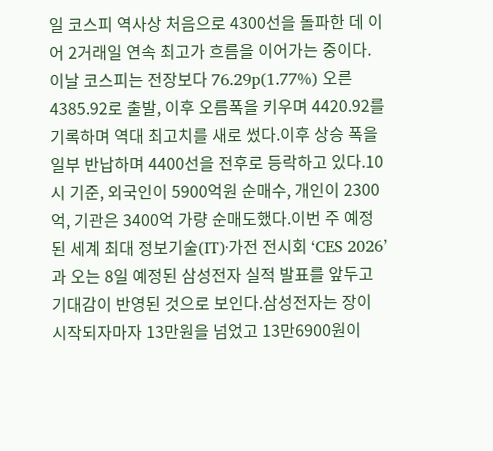일 코스피 역사상 처음으로 4300선을 돌파한 데 이어 2거래일 연속 최고가 흐름을 이어가는 중이다.이날 코스피는 전장보다 76.29p(1.77%) 오른 4385.92로 출발, 이후 오름폭을 키우며 4420.92를 기록하며 역대 최고치를 새로 썼다.이후 상승 폭을 일부 반납하며 4400선을 전후로 등락하고 있다.10시 기준, 외국인이 5900억원 순매수, 개인이 2300억, 기관은 3400억 가량 순매도했다.이번 주 예정된 세계 최대 정보기술(IT)·가전 전시회 ‘CES 2026’과 오는 8일 예정된 삼성전자 실적 발표를 앞두고 기대감이 반영된 것으로 보인다.삼성전자는 장이 시작되자마자 13만원을 넘었고 13만6900원이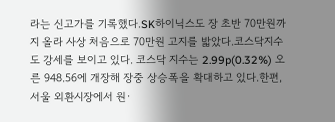라는 신고가를 기록했다.SK하이닉스도 장 초반 70만원까지 올라 사상 처음으로 70만원 고지를 밟았다.코스닥지수도 강세를 보이고 있다. 코스닥 지수는 2.99p(0.32%) 오른 948.56에 개장해 장중 상승폭을 확대하고 있다.한편, 서울 외환시장에서 원·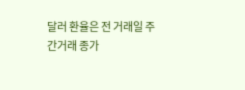달러 환율은 전 거래일 주간거래 종가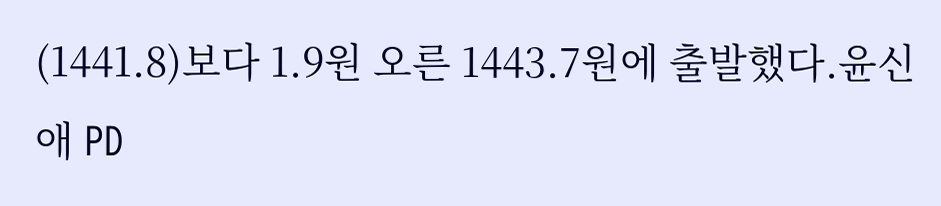(1441.8)보다 1.9원 오른 1443.7원에 출발했다.윤신애 PD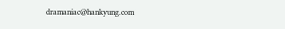dramaniac@hankyung.com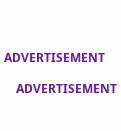ADVERTISEMENT

    ADVERTISEMENT